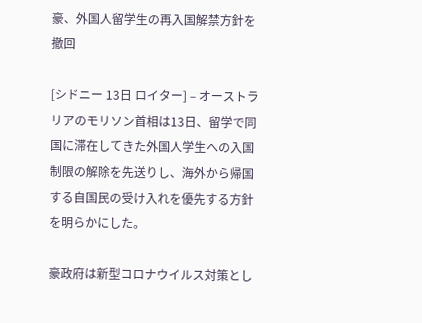豪、外国人留学生の再入国解禁方針を撤回

[シドニー 13日 ロイター] – オーストラリアのモリソン首相は13日、留学で同国に滞在してきた外国人学生への入国制限の解除を先送りし、海外から帰国する自国民の受け入れを優先する方針を明らかにした。

豪政府は新型コロナウイルス対策とし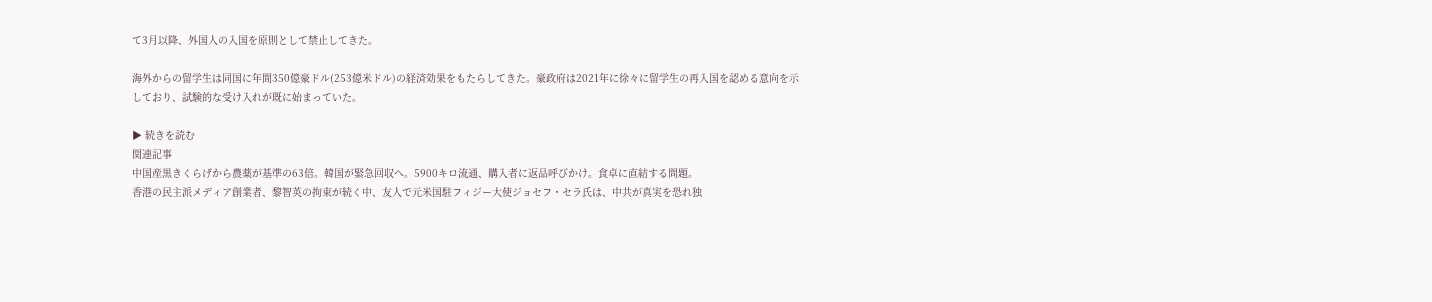て3月以降、外国人の入国を原則として禁止してきた。

海外からの留学生は同国に年間350億豪ドル(253億米ドル)の経済効果をもたらしてきた。豪政府は2021年に徐々に留学生の再入国を認める意向を示しており、試験的な受け入れが既に始まっていた。

▶ 続きを読む
関連記事
中国産黒きくらげから農薬が基準の63倍。韓国が緊急回収へ。5900キロ流通、購入者に返品呼びかけ。食卓に直結する問題。
香港の民主派メディア創業者、黎智英の拘束が続く中、友人で元米国駐フィジー大使ジョセフ・セラ氏は、中共が真実を恐れ独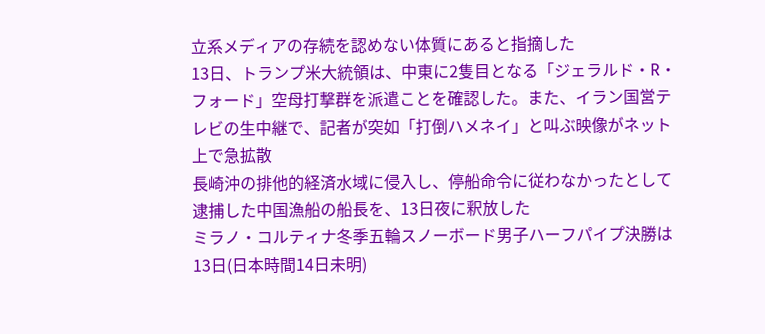立系メディアの存続を認めない体質にあると指摘した
13日、トランプ米大統領は、中東に2隻目となる「ジェラルド・R・フォード」空母打撃群を派遣ことを確認した。また、イラン国営テレビの生中継で、記者が突如「打倒ハメネイ」と叫ぶ映像がネット上で急拡散
長崎沖の排他的経済水域に侵入し、停船命令に従わなかったとして逮捕した中国漁船の船長を、13日夜に釈放した
ミラノ・コルティナ冬季五輪スノーボード男子ハーフパイプ決勝は13日(日本時間14日未明)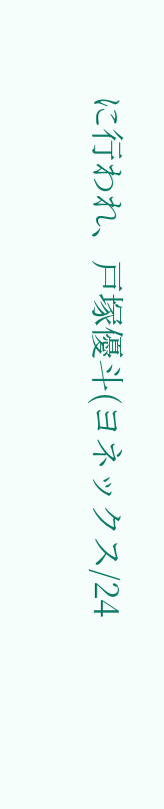に行われ、戸塚優斗(ヨネックス/24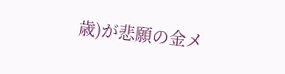歳)が悲願の金メ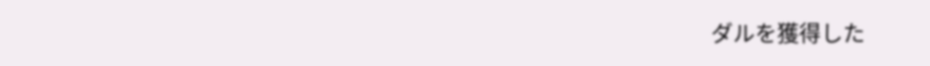ダルを獲得した